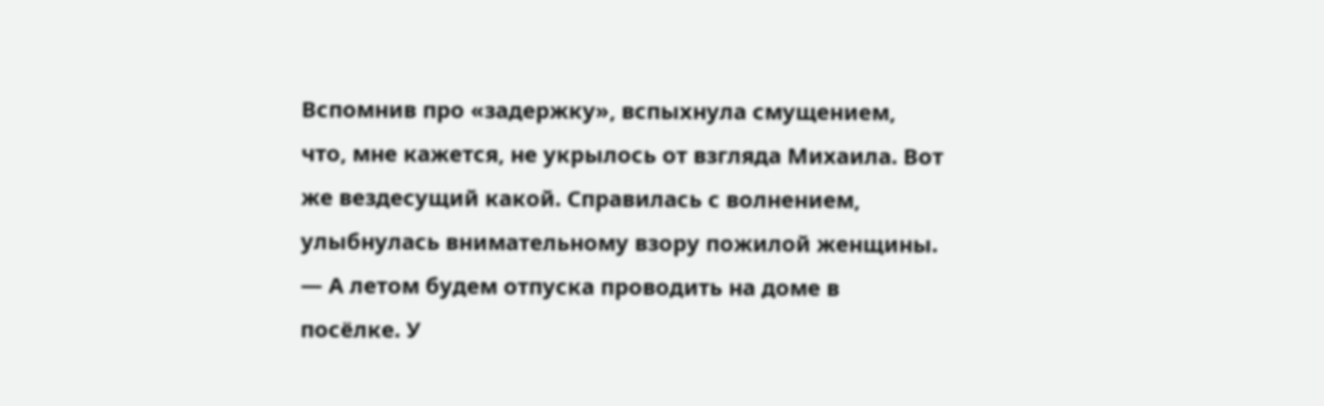Вспомнив про «задержку», вспыхнула смущением, что, мне кажется, не укрылось от взгляда Михаила. Вот же вездесущий какой. Справилась с волнением, улыбнулась внимательному взору пожилой женщины.
— А летом будем отпуска проводить на доме в посёлке. У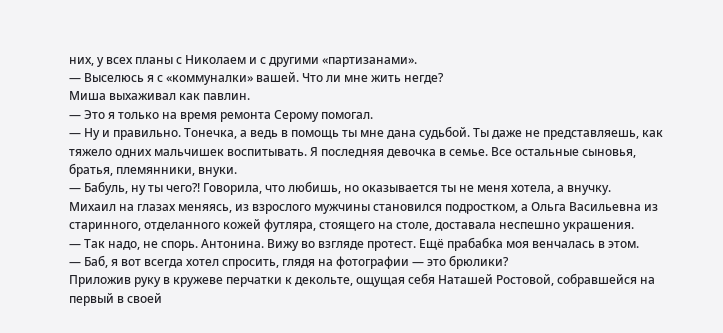них, у всех планы с Николаем и с другими «партизанами».
— Выселюсь я с «коммуналки» вашей. Что ли мне жить негде?
Миша выхаживал как павлин.
— Это я только на время ремонта Серому помогал.
— Ну и правильно. Тонечка, а ведь в помощь ты мне дана судьбой. Ты даже не представляешь, как тяжело одних мальчишек воспитывать. Я последняя девочка в семье. Все остальные сыновья, братья, племянники, внуки.
— Бабуль, ну ты чего?! Говорила, что любишь, но оказывается ты не меня хотела, а внучку.
Михаил на глазах меняясь, из взрослого мужчины становился подростком, а Ольга Васильевна из старинного, отделанного кожей футляра, стоящего на столе, доставала неспешно украшения.
— Так надо, не спорь. Антонина. Вижу во взгляде протест. Ещё прабабка моя венчалась в этом.
— Баб, я вот всегда хотел спросить, глядя на фотографии — это брюлики?
Приложив руку в кружеве перчатки к декольте, ощущая себя Наташей Ростовой, собравшейся на первый в своей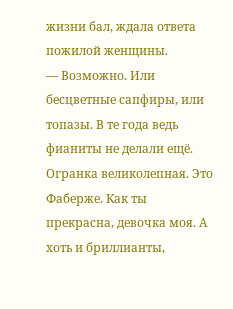жизни бал, ждала ответа пожилой женщины.
— Возможно. Или бесцветные сапфиры, или топазы. В те года ведь фианиты не делали ещё. Огранка великолепная. Это Фаберже. Как ты прекрасна, девочка моя. А хоть и бриллианты,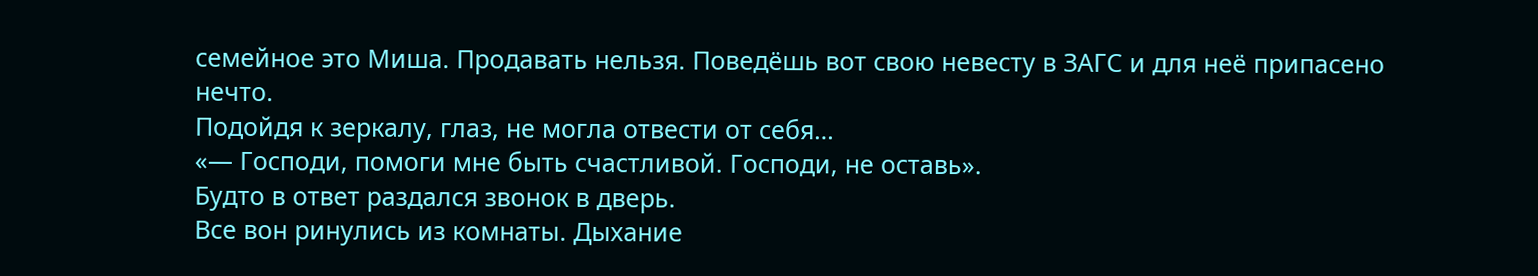семейное это Миша. Продавать нельзя. Поведёшь вот свою невесту в ЗАГС и для неё припасено нечто.
Подойдя к зеркалу, глаз, не могла отвести от себя…
«— Господи, помоги мне быть счастливой. Господи, не оставь».
Будто в ответ раздался звонок в дверь.
Все вон ринулись из комнаты. Дыхание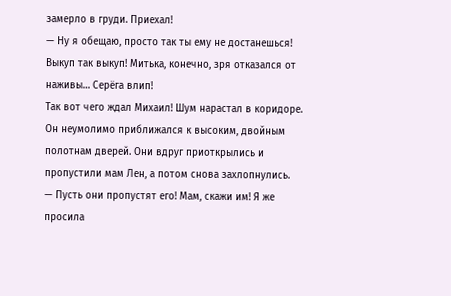замерло в груди. Приехал!
— Ну я обещаю, просто так ты ему не достанешься! Выкуп так выкуп! Митька, конечно, зря отказался от наживы… Серёга влип!
Так вот чего ждал Михаил! Шум нарастал в коридоре. Он неумолимо приближался к высоким, двойным полотнам дверей. Они вдруг приоткрылись и пропустили мам Лен, а потом снова захлопнулись.
— Пусть они пропустят его! Мам, скажи им! Я же просила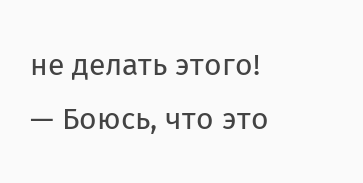не делать этого!
— Боюсь, что это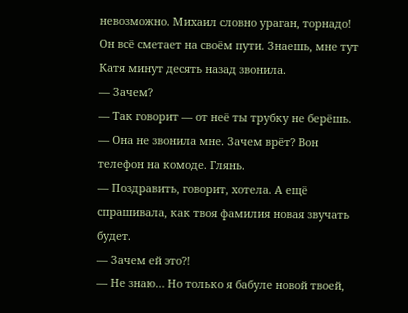невозможно. Михаил словно ураган, торнадо! Он всё сметает на своём пути. Знаешь, мне тут Катя минут десять назад звонила.
— Зачем?
— Так говорит — от неё ты трубку не берёшь.
— Она не звонила мне. Зачем врёт? Вон телефон на комоде. Глянь.
— Поздравить, говорит, хотела. А ещё спрашивала, как твоя фамилия новая звучать будет.
— Зачем ей это?!
— Не знаю… Но только я бабуле новой твоей,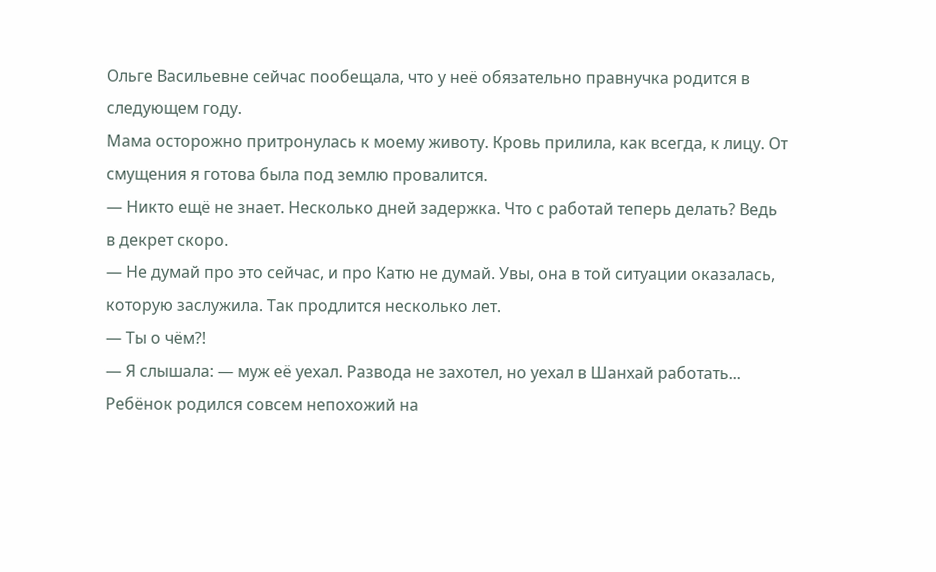Ольге Васильевне сейчас пообещала, что у неё обязательно правнучка родится в следующем году.
Мама осторожно притронулась к моему животу. Кровь прилила, как всегда, к лицу. От смущения я готова была под землю провалится.
— Никто ещё не знает. Несколько дней задержка. Что с работай теперь делать? Ведь в декрет скоро.
— Не думай про это сейчас, и про Катю не думай. Увы, она в той ситуации оказалась, которую заслужила. Так продлится несколько лет.
— Ты о чём?!
— Я слышала: — муж её уехал. Развода не захотел, но уехал в Шанхай работать... Ребёнок родился совсем непохожий на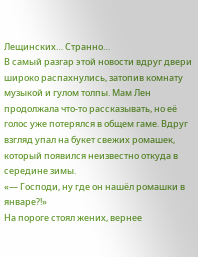Лещинских… Странно…
В самый разгар этой новости вдруг двери широко распахнулись, затопив комнату музыкой и гулом толпы. Мам Лен продолжала что-то рассказывать, но её голос уже потерялся в общем гаме. Вдруг взгляд упал на букет свежих ромашек, который появился неизвестно откуда в середине зимы.
«— Господи, ну где он нашёл ромашки в январе?!»
На пороге стоял жених, вернее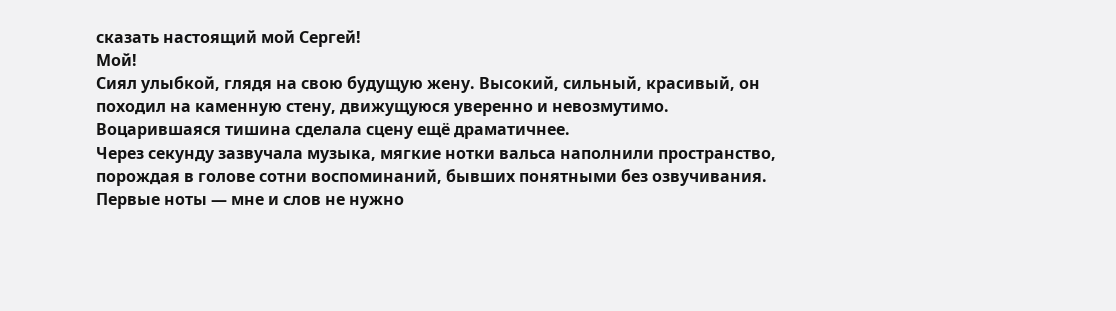сказать настоящий мой Сергей!
Мой!
Сиял улыбкой, глядя на свою будущую жену. Высокий, сильный, красивый, он походил на каменную стену, движущуюся уверенно и невозмутимо. Воцарившаяся тишина сделала сцену ещё драматичнее.
Через секунду зазвучала музыка, мягкие нотки вальса наполнили пространство, порождая в голове сотни воспоминаний, бывших понятными без озвучивания. Первые ноты — мне и слов не нужно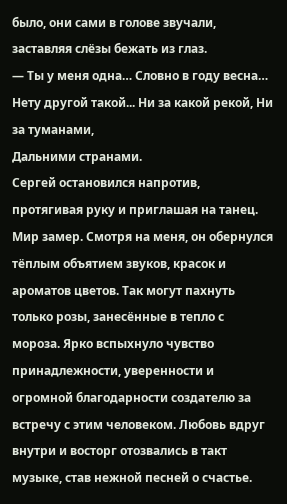было, они сами в голове звучали, заставляя слёзы бежать из глаз.
— Ты у меня одна… Словно в году весна… Hету другой такой... Ни за какой рекой, Hи за туманами,
Дальними странами.
Сергей остановился напротив, протягивая руку и приглашая на танец.
Мир замер. Смотря на меня, он обернулся тёплым объятием звуков, красок и ароматов цветов. Так могут пахнуть только розы, занесённые в тепло с мороза. Ярко вспыхнуло чувство принадлежности, уверенности и огромной благодарности создателю за встречу с этим человеком. Любовь вдруг внутри и восторг отозвались в такт музыке, став нежной песней о счастье.